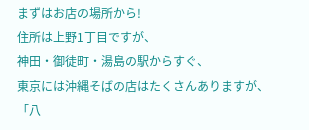まずはお店の場所から!
住所は上野1丁目ですが、
神田・御徒町・湯島の駅からすぐ、
東京には沖縄そばの店はたくさんありますが、
「八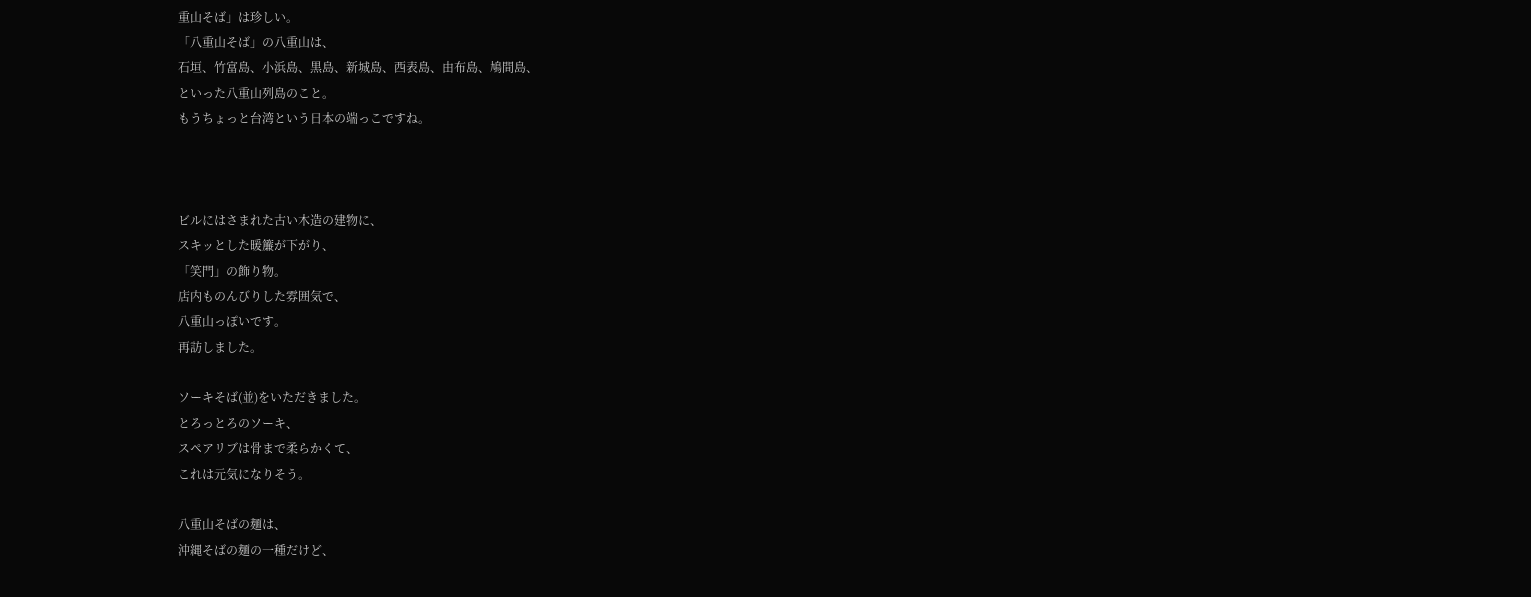重山そば」は珍しい。
「八重山そば」の八重山は、
石垣、竹富島、小浜島、黒島、新城島、西表島、由布島、鳩間島、
といった八重山列島のこと。
もうちょっと台湾という日本の端っこですね。



ビルにはさまれた古い木造の建物に、
スキッとした暖簾が下がり、
「笑門」の飾り物。
店内ものんびりした雰囲気で、
八重山っぽいです。
再訪しました。

ソーキそば(並)をいただきました。
とろっとろのソーキ、
スペアリブは骨まで柔らかくて、
これは元気になりそう。

八重山そばの麺は、
沖縄そばの麺の一種だけど、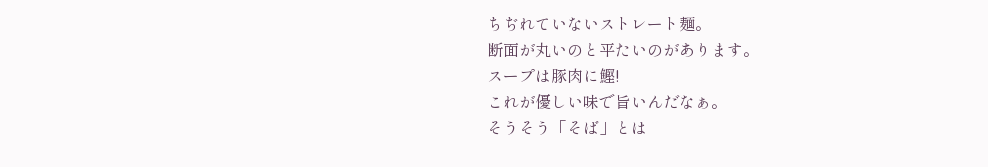ちぢれていないストレート麺。
断面が丸いのと平たいのがあります。
スープは豚肉に鰹!
これが優しい味で旨いんだなぁ。
そうそう「そば」とは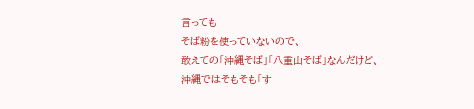言っても
そば粉を使っていないので、
敢えての「沖縄そば」「八重山そば」なんだけど、
沖縄ではそもそも「す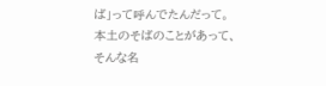ば」って呼んでたんだって。
本土のそばのことがあって、
そんな名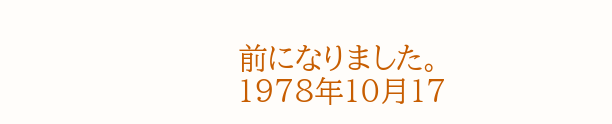前になりました。
1978年10月17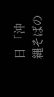日 「沖縄そばの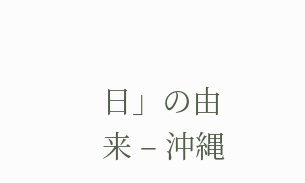日」の由来 – 沖縄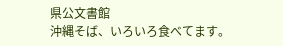県公文書館
沖縄そば、いろいろ食べてます。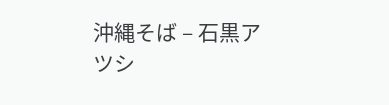沖縄そば – 石黒アツシ